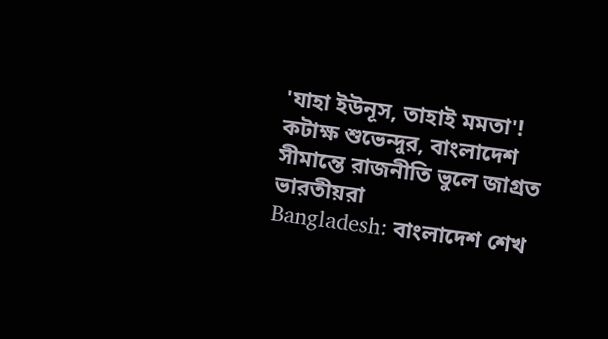'যাহা ইউনূস, তাহাই মমতা'! কটাক্ষ শুভেন্দুর, বাংলাদেশ সীমান্তে রাজনীতি ভুলে জাগ্রত ভারতীয়রা
Bangladesh: বাংলাদেশ শেখ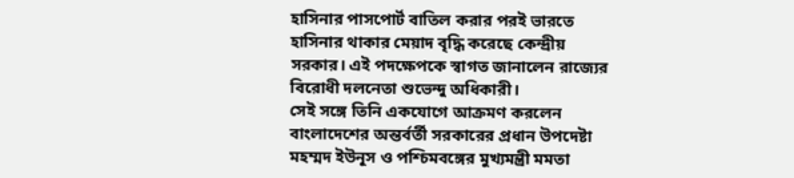হাসিনার পাসপোর্ট বাতিল করার পরই ভারতে হাসিনার থাকার মেয়াদ বৃদ্ধি করেছে কেন্দ্রীয় সরকার। এই পদক্ষেপকে স্বাগত জানালেন রাজ্যের বিরোধী দলনেতা শুভেন্দু অধিকারী।
সেই সঙ্গে তিনি একযোগে আক্রমণ করলেন বাংলাদেশের অন্তর্বর্তী সরকারের প্রধান উপদেষ্টা মহম্মদ ইউনূস ও পশ্চিমবঙ্গের মুখ্যমন্ত্রী মমতা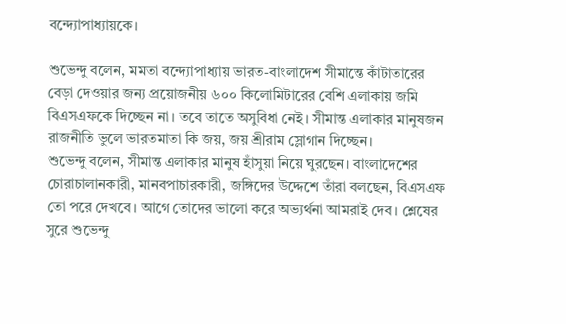বন্দ্যোপাধ্যায়কে।

শুভেন্দু বলেন, মমতা বন্দ্যোপাধ্যায় ভারত-বাংলাদেশ সীমান্তে কাঁটাতারের বেড়া দেওয়ার জন্য প্রয়োজনীয় ৬০০ কিলোমিটারের বেশি এলাকায় জমি বিএসএফকে দিচ্ছেন না। তবে তাতে অসুবিধা নেই। সীমান্ত এলাকার মানুষজন রাজনীতি ভুলে ভারতমাতা কি জয়, জয় শ্রীরাম স্লোগান দিচ্ছেন।
শুভেন্দু বলেন, সীমান্ত এলাকার মানুষ হাঁসুয়া নিয়ে ঘুরছেন। বাংলাদেশের চোরাচালানকারী, মানবপাচারকারী, জঙ্গিদের উদ্দেশে তাঁরা বলছেন, বিএসএফ তো পরে দেখবে। আগে তোদের ভালো করে অভ্যর্থনা আমরাই দেব। শ্লেষের সুরে শুভেন্দু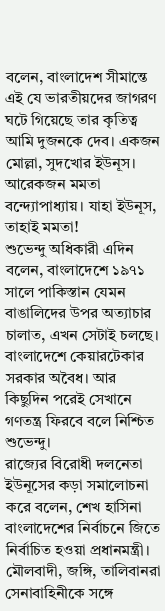বলেন, বাংলাদেশ সীমান্তে এই যে ভারতীয়দের জাগরণ ঘটে গিয়েছে তার কৃতিত্ব আমি দুজনকে দেব। একজন মোল্লা, সুদখোর ইউনূস। আরেকজন মমতা বন্দ্যোপাধ্যায়। যাহা ইউনূস, তাহাই মমতা!
শুভেন্দু অধিকারী এদিন বলেন, বাংলাদেশে ১৯৭১ সালে পাকিস্তান যেমন বাঙালিদের উপর অত্যাচার চালাত, এখন সেটাই চলছে। বাংলাদেশে কেয়ারটেকার সরকার অবৈধ। আর কিছুদিন পরেই সেখানে গণতন্ত্র ফিরবে বলে নিশ্চিত শুভেন্দু।
রাজ্যের বিরোধী দলনেতা ইউনূসের কড়া সমালোচনা করে বলেন, শেখ হাসিনা বাংলাদেশের নির্বাচনে জিতে নির্বাচিত হওয়া প্রধানমন্ত্রী। মৌলবাদী, জঙ্গি, তালিবানরা সেনাবাহিনীকে সঙ্গে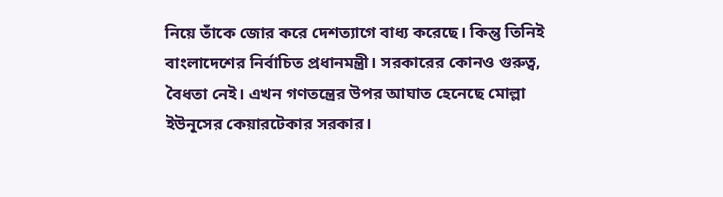নিয়ে তাঁকে জোর করে দেশত্যাগে বাধ্য করেছে। কিন্তু তিনিই বাংলাদেশের নির্বাচিত প্রধানমন্ত্রী। সরকারের কোনও গুরুত্ব, বৈধতা নেই। এখন গণতন্ত্রের উপর আঘাত হেনেছে মোল্লা ইউনূসের কেয়ারটেকার সরকার।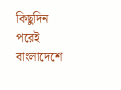কিছুদিন পরেই বাংলাদেশে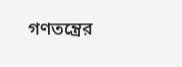গণতন্ত্রের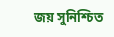জয় সুনিশ্চিত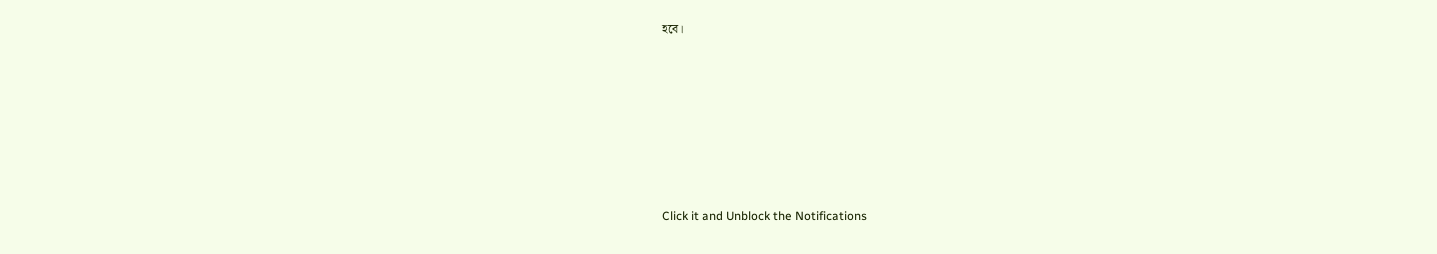হবে।












Click it and Unblock the Notifications